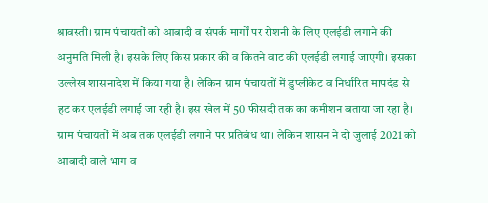श्रावस्ती। ग्राम पंचायतों को आबादी व संपर्क मार्गों पर रोशनी के लिए एलईडी लगाने की अनुमति मिली है। इसके लिए किस प्रकार की व कितने वाट की एलईडी लगाई जाएगी। इसका उल्लेख शासनादेश में किया गया है। लेकिन ग्राम पंचायतों में डुप्लीकेट व निर्धारित मापदंड से हट कर एलईडी लगाई जा रही है। इस खेल में 50 फीसदी तक का कमीशन बताया जा रहा है।
ग्राम पंचायतों में अब तक एलईडी लगाने पर प्रतिबंध था। लेकिन शासन ने दो जुलाई 2021 को आबादी वाले भाग व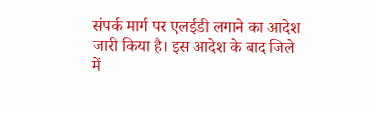संपर्क मार्ग पर एलईडी लगाने का आदेश जारी किया है। इस आदेश के बाद जिले में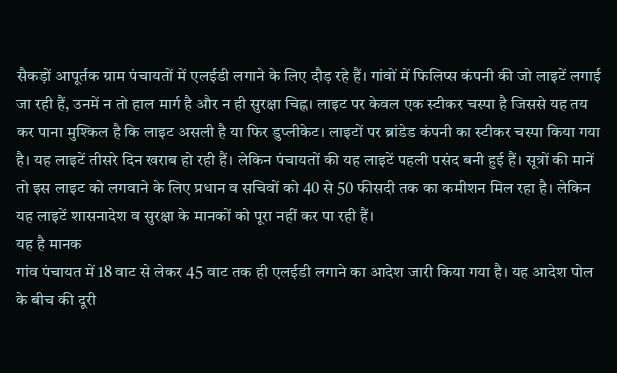सैकड़ों आपूर्तक ग्राम पंचायतों में एलईडी लगाने के लिए दौड़ रहे हैं। गांवों में फिलिप्स कंपनी की जो लाइटें लगाई जा रही हैं, उनमें न तो हाल मार्ग है और न ही सुरक्षा चिह्न। लाइट पर केवल एक स्टीकर चस्पा है जिससे यह तय कर पाना मुश्किल है कि लाइट असली है या फिर डुप्लीकेट। लाइटों पर ब्रांडेड कंपनी का स्टीकर चस्पा किया गया है। यह लाइटें तीसरे दिन खराब हो रही हैं। लेकिन पंचायतों की यह लाइटें पहली पसंद बनी हुई हैं। सूत्रों की मानें तो इस लाइट को लगवाने के लिए प्रधान व सचिवों को 40 से 50 फीसदी तक का कमीशन मिल रहा है। लेकिन यह लाइटें शासनादेश व सुरक्षा के मानकों को पूरा नहीं कर पा रही हैं।
यह है मानक
गांव पंचायत में 18 वाट से लेकर 45 वाट तक ही एलईडी लगाने का आदेश जारी किया गया है। यह आदेश पोल के बीच की दूरी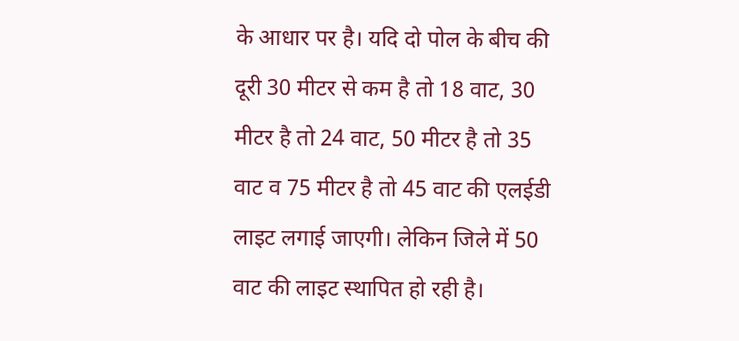के आधार पर है। यदि दो पोल के बीच की दूरी 30 मीटर से कम है तो 18 वाट, 30 मीटर है तो 24 वाट, 50 मीटर है तो 35 वाट व 75 मीटर है तो 45 वाट की एलईडी लाइट लगाई जाएगी। लेकिन जिले में 50 वाट की लाइट स्थापित हो रही है।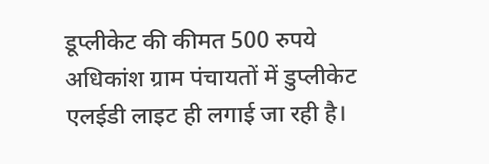डूप्लीकेट की कीमत 500 रुपये
अधिकांश ग्राम पंचायतों में डुप्लीकेट एलईडी लाइट ही लगाई जा रही है।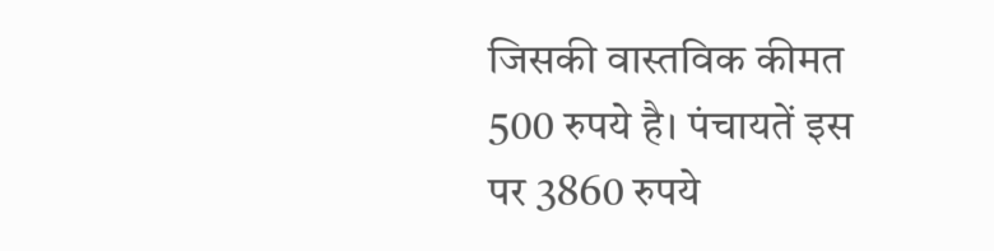जिसकी वास्तविक कीमत 500 रुपये है। पंचायतें इस पर 3860 रुपये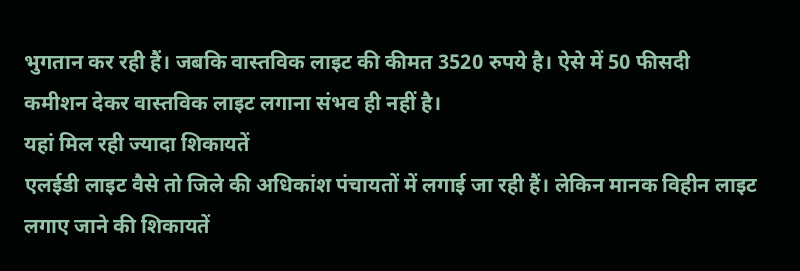भुगतान कर रही हैं। जबकि वास्तविक लाइट की कीमत 3520 रुपये है। ऐसे में 50 फीसदी कमीशन देकर वास्तविक लाइट लगाना संभव ही नहीं है।
यहां मिल रही ज्यादा शिकायतें
एलईडी लाइट वैसे तो जिले की अधिकांश पंचायतों में लगाई जा रही हैं। लेकिन मानक विहीन लाइट लगाए जाने की शिकायतें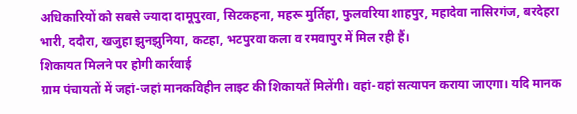अधिकारियों को सबसे ज्यादा दामूपुरवा, सिटकहना, महरू मुर्तिहा, फुलवरिया शाहपुर, महादेवा नासिरगंज, बरदेहरा भारी, ददौरा, खजुहा झुनझुनिया, कटहा, भटपुरवा कला व रमवापुर में मिल रही हैं।
शिकायत मिलने पर होगी कार्रवाई
ग्राम पंचायतों में जहां-जहां मानकविहीन लाइट की शिकायतें मिलेंगी। वहां-वहां सत्यापन कराया जाएगा। यदि मानक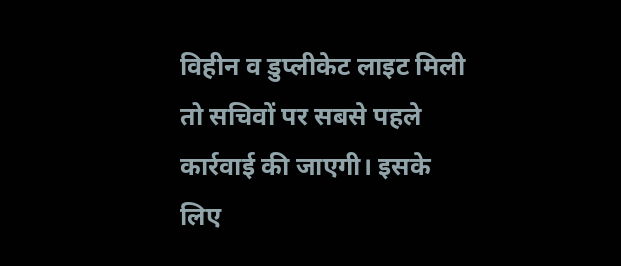विहीन व डुप्लीकेट लाइट मिली तो सचिवों पर सबसे पहले कार्रवाई की जाएगी। इसके लिए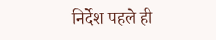निर्देश पहले ही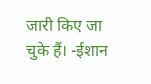जारी किए जा चुके हैं। -ईशान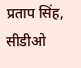प्रताप सिंह, सीडीओ